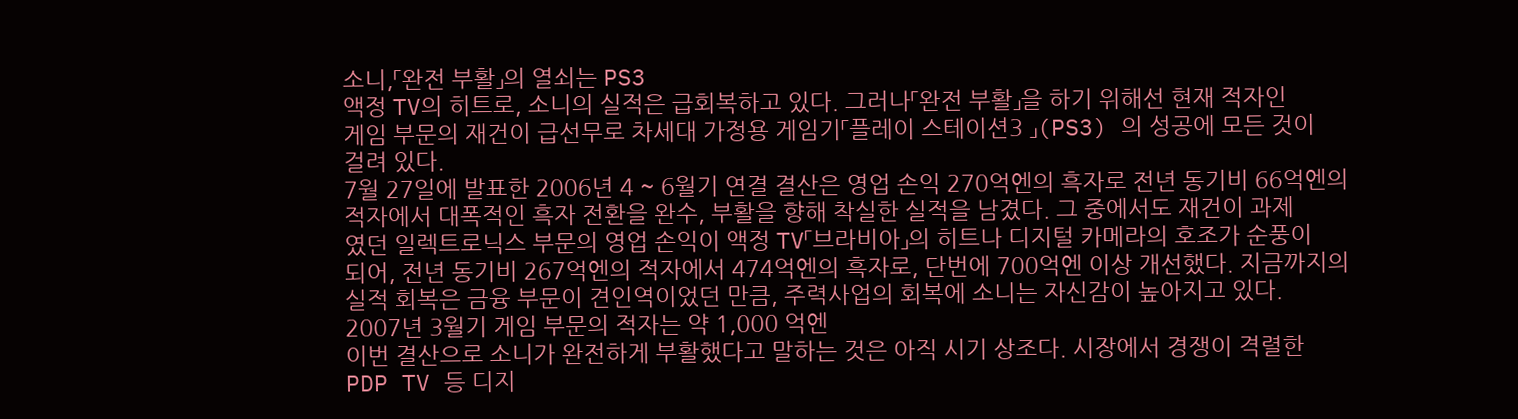소니,「완전 부활」의 열쇠는 PS3
액정 TV의 히트로, 소니의 실적은 급회복하고 있다. 그러나「완전 부활」을 하기 위해선 현재 적자인
게임 부문의 재건이 급선무로 차세대 가정용 게임기「플레이 스테이션3 」(PS3) 의 성공에 모든 것이
걸려 있다.
7월 27일에 발표한 2006년 4 ~ 6월기 연결 결산은 영업 손익 270억엔의 흑자로 전년 동기비 66억엔의
적자에서 대폭적인 흑자 전환을 완수, 부활을 향해 착실한 실적을 남겼다. 그 중에서도 재건이 과제
였던 일렉트로닉스 부문의 영업 손익이 액정 TV「브라비아」의 히트나 디지털 카메라의 호조가 순풍이
되어, 전년 동기비 267억엔의 적자에서 474억엔의 흑자로, 단번에 700억엔 이상 개선했다. 지금까지의
실적 회복은 금융 부문이 견인역이었던 만큼, 주력사업의 회복에 소니는 자신감이 높아지고 있다.
2007년 3월기 게임 부문의 적자는 약 1,000 억엔
이번 결산으로 소니가 완전하게 부활했다고 말하는 것은 아직 시기 상조다. 시장에서 경쟁이 격렬한
PDP TV 등 디지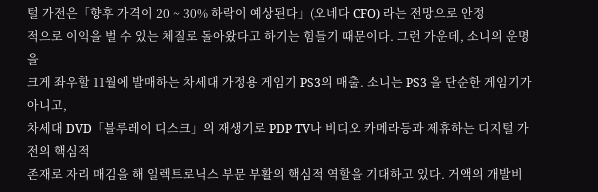털 가전은「향후 가격이 20 ~ 30% 하락이 예상된다」(오네다 CFO) 라는 전망으로 안정
적으로 이익을 벌 수 있는 체질로 돌아왔다고 하기는 힘들기 때문이다. 그런 가운데, 소니의 운명을
크게 좌우할 11월에 발매하는 차세대 가정용 게임기 PS3의 매출. 소니는 PS3 을 단순한 게임기가 아니고,
차세대 DVD「블루레이 디스크」의 재생기로 PDP TV나 비디오 카메라등과 제휴하는 디지털 가전의 핵심적
존재로 자리 매김을 해 일렉트로닉스 부문 부활의 핵심적 역할을 기대하고 있다. 거액의 개발비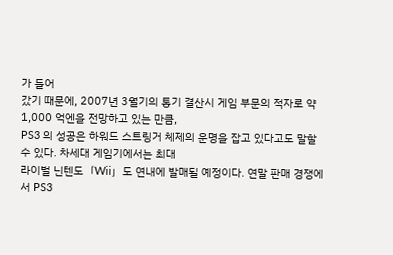가 들어
갔기 때문에, 2007년 3월기의 통기 결산시 게임 부문의 적자로 약 1,000 억엔을 전망하고 있는 만큼,
PS3 의 성공은 하워드 스트링거 체제의 운명을 잡고 있다고도 말할 수 있다. 차세대 게임기에서는 최대
라이벌 닌텐도「Wii」도 연내에 발매될 예정이다. 연말 판매 경쟁에서 PS3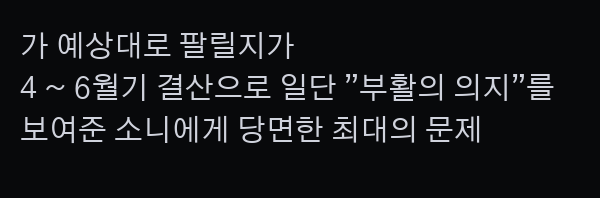가 예상대로 팔릴지가
4 ~ 6월기 결산으로 일단 ”부활의 의지”를 보여준 소니에게 당면한 최대의 문제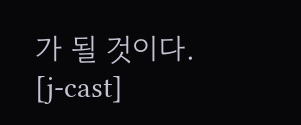가 될 것이다.
[j-cast]